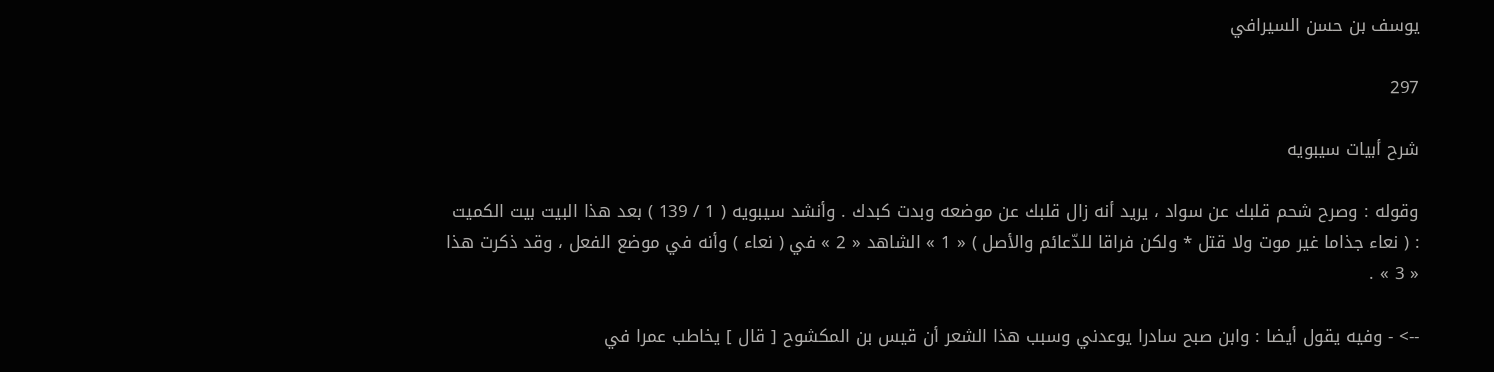يوسف بن حسن السيرافي

297

شرح أبيات سيبويه

وقوله : وصرح شحم قلبك عن سواد ، يريد أنه زال قلبك عن موضعه وبدت كبدك . وأنشد سيبويه ( 1 / 139 ) بعد هذا البيت بيت الكميت : ( نعاء جذاما غير موت ولا قتل * ولكن فراقا للدّعائم والأصل ) « 1 » الشاهد « 2 » في ( نعاء ) وأنه في موضع الفعل ، وقد ذكرت هذا « 3 » .

--> - وفيه يقول أيضا : وابن صبح سادرا يوعدني وسبب هذا الشعر أن قيس بن المكشوح [ قال ] يخاطب عمرا في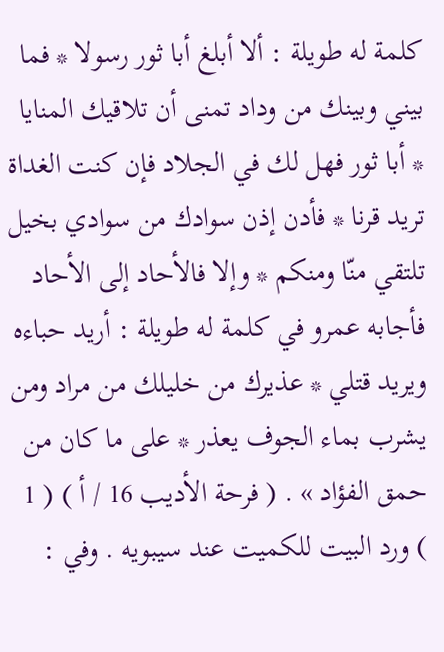كلمة له طويلة : ألا أبلغ أبا ثور رسولا * فما بيني وبينك من وداد تمنى أن تلاقيك المنايا * أبا ثور فهل لك في الجلاد فإن كنت الغداة تريد قرنا * فأدن إذن سوادك من سوادي بخيل تلتقي منّا ومنكم * وإلا فالأحاد إلى الأحاد فأجابه عمرو في كلمة له طويلة : أريد حباءه ويريد قتلي * عذيرك من خليلك من مراد ومن يشرب بماء الجوف يعذر * على ما كان من حمق الفؤاد » . ( فرحة الأديب 16 / أ ) ( 1 ) ورد البيت للكميت عند سيبويه . وفي :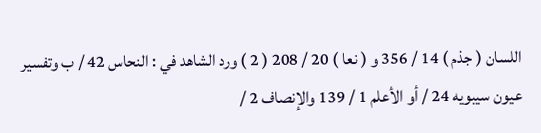اللسان ( جذم ) 14 / 356 و ( نعا ) 20 / 208 ( 2 ) ورد الشاهد في : النحاس 42 / ب وتفسير عيون سيبويه 24 / أو الأعلم 1 / 139 والإنصاف 2 /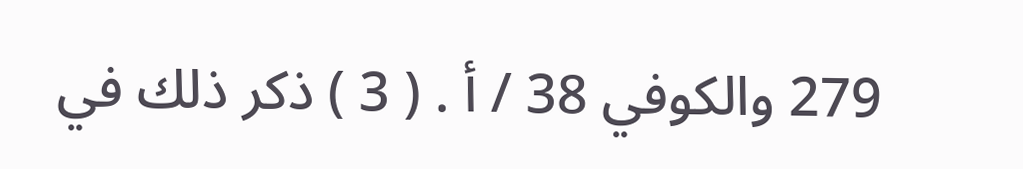279 والكوفي 38 / أ . ( 3 ) ذكر ذلك في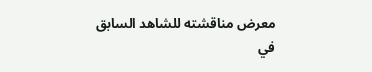معرض مناقشته للشاهد السابق في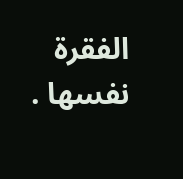الفقرة نفسها .